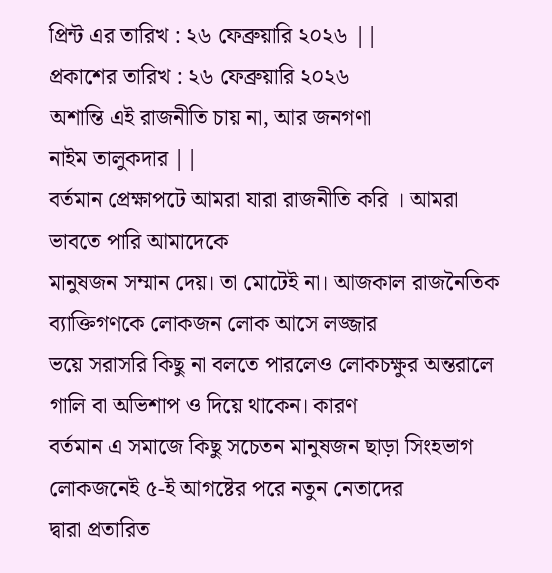প্রিন্ট এর তারিখ : ২৬ ফেব্রুয়ারি ২০২৬ ||
প্রকাশের তারিখ : ২৬ ফেব্রুয়ারি ২০২৬
অশান্তি এই রাজনীতি চায় না, আর জনগণা
নাইম তালুকদার ||
বর্তমান প্রেক্ষাপটে আমরা যারা রাজনীতি করি । আমরা ভাবতে পারি আমাদেকে
মানুষজন সম্মান দেয়। তা মোটেই না। আজকাল রাজনৈতিক ব্যাক্তিগণকে লোকজন লোক আসে লজ্জার
ভয়ে সরাসরি কিছু না বলতে পারলেও লোকচক্ষুর অন্তরালে গালি বা অভিশাপ ও দিয়ে থাকেন। কারণ
বর্তমান এ সমাজে কিছু সচেতন মানুষজন ছাড়া সিংহভাগ লোকজনেই ৫-ই আগষ্টের পরে নতুন নেতাদের
দ্বারা প্রতারিত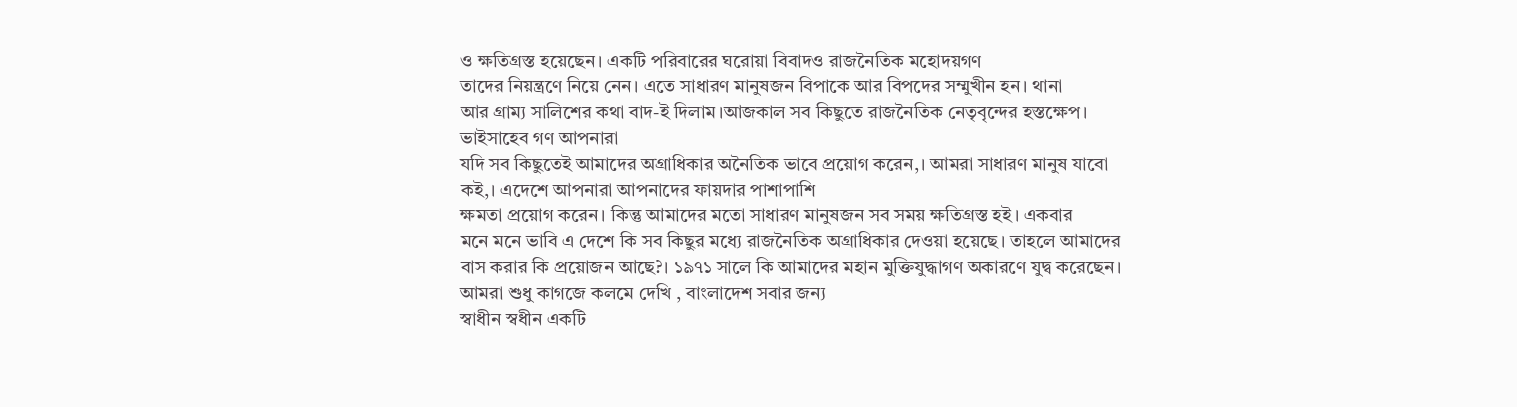ও ক্ষতিগ্রস্ত হয়েছেন। একটি পরিবারের ঘরোয়া বিবাদও রাজনৈতিক মহোদয়গণ
তাদের নিয়ন্ত্রণে নিয়ে নেন। এতে সাধারণ মানুষজন বিপাকে আর বিপদের সম্মুখীন হন। থানা
আর গ্রাম্য সালিশের কথা বাদ-ই দিলাম।আজকাল সব কিছুতে রাজনৈতিক নেতৃবৃন্দের হস্তক্ষেপ। ভাইসাহেব গণ আপনারা
যদি সব কিছুতেই আমাদের অগ্রাধিকার অনৈতিক ভাবে প্রয়োগ করেন,। আমরা সাধারণ মানুষ যাবো
কই,। এদেশে আপনারা আপনাদের ফায়দার পাশাপাশি
ক্ষমতা প্রয়োগ করেন। কিন্তু আমাদের মতো সাধারণ মানুষজন সব সময় ক্ষতিগ্রস্ত হই। একবার
মনে মনে ভাবি এ দেশে কি সব কিছুর মধ্যে রাজনৈতিক অগ্রাধিকার দেওয়া হয়েছে। তাহলে আমাদের
বাস করার কি প্রয়োজন আছে?। ১৯৭১ সালে কি আমাদের মহান মুক্তিযুদ্ধাগণ অকারণে যুদ্ব করেছেন।
আমরা শুধু কাগজে কলমে দেখি , বাংলাদেশ সবার জন্য
স্বাধীন স্বধীন একটি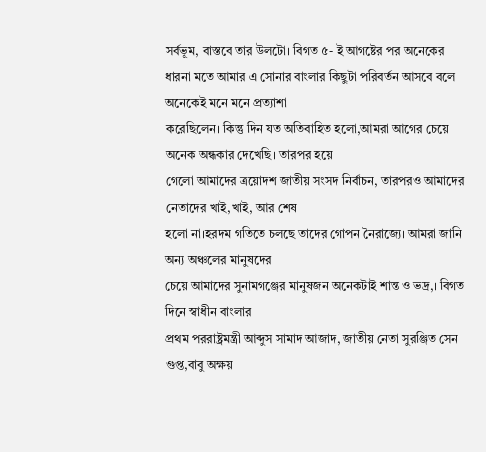সর্বভূম, বাস্তবে তার উলটো। বিগত ৫- ই আগষ্টের পর অনেকের
ধারনা মতে আমার এ সোনার বাংলার কিছুটা পরিবর্তন আসবে বলে অনেকেই মনে মনে প্রত্যাশা
করেছিলেন। কিন্তু দিন যত অতিবাহিত হলো,আমরা আগের চেয়ে অনেক অন্ধকার দেখেছি। তারপর হয়ে
গেলো আমাদের ত্রয়োদশ জাতীয় সংসদ নির্বাচন, তারপরও আমাদের নেতাদের খাই,খাই, আর শেষ
হলো না।হরদম গতিতে চলছে তাদের গোপন নৈরাজ্যে। আমরা জানি অন্য অঞ্চলের মানুষদের
চেয়ে আমাদের সুনামগঞ্জের মানুষজন অনেকটাই শান্ত ও ভদ্র,। বিগত দিনে স্বাধীন বাংলার
প্রথম পররাষ্ট্রমন্ত্রী আব্দুস সামাদ আজাদ, জাতীয় নেতা সুরঞ্জিত সেন গুপ্ত,বাবু অক্ষয়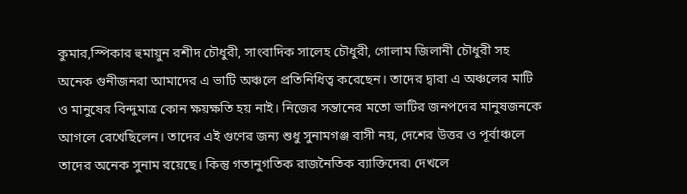কুমার,স্পিকার হুমায়ুন রশীদ চৌধুরী, সাংবাদিক সালেহ চৌধুরী, গোলাম জিলানী চৌধুরী সহ
অনেক গুনীজনরা আমাদের এ ভাটি অঞ্চলে প্রতিনিধিত্ব করেছেন। তাদের দ্বারা এ অঞ্চলের মাটি
ও মানুষের বিন্দুমাত্র কোন ক্ষয়ক্ষতি হয় নাই। নিজের সন্তানের মতো ভাটির জনপদের মানুষজনকে
আগলে রেখেছিলেন। তাদের এই গুণের জন্য শুধু সুনামগঞ্জ বাসী নয়, দেশের উত্তর ও পূর্বাঞ্চলে
তাদের অনেক সুনাম রয়েছে। কিন্তু গতানুগতিক রাজনৈতিক ব্যাক্তিদের৷ দেখলে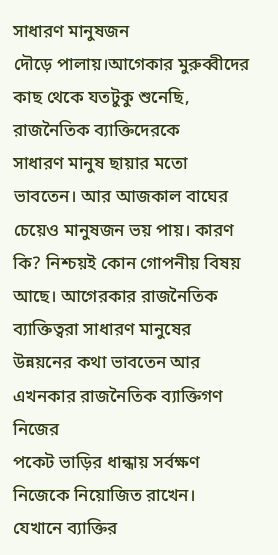সাধারণ মানুষজন
দৌড়ে পালায়।আগেকার মুরুব্বীদের কাছ থেকে যতটুকু শুনেছি, রাজনৈতিক ব্যাক্তিদেরকে
সাধারণ মানুষ ছায়ার মতো ভাবতেন। আর আজকাল বাঘের চেয়েও মানুষজন ভয় পায়। কারণ কি? নিশ্চয়ই কোন গোপনীয় বিষয় আছে। আগেরকার রাজনৈতিক
ব্যাক্তিত্বরা সাধারণ মানুষের উন্নয়নের কথা ভাবতেন আর এখনকার রাজনৈতিক ব্যাক্তিগণ নিজের
পকেট ভাড়ির ধান্ধায় সর্বক্ষণ নিজেকে নিয়োজিত রাখেন। যেখানে ব্যাক্তির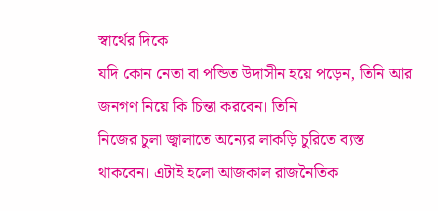স্বার্থের দিকে
যদি কোন নেতা বা পন্ডিত উদাসীন হয়ে পড়েন, তিনি আর জনগণ নিয়ে কি চিন্তা করবেন। তিনি
নিজের চুলা জ্বালাতে অন্যের লাকড়ি চুরিতে ব্যস্ত থাকবেন। এটাই হলো আজকাল রাজনৈতিক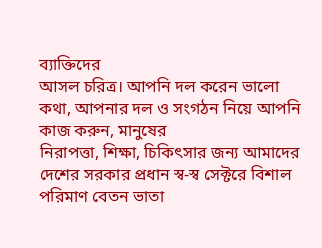ব্যাক্তিদের
আসল চরিত্র। আপনি দল করেন ভালো কথা, আপনার দল ও সংগঠন নিয়ে আপনি কাজ করুন, মানুষের
নিরাপত্তা, শিক্ষা, চিকিৎসার জন্য আমাদের দেশের সরকার প্রধান স্ব-স্ব সেক্টরে বিশাল
পরিমাণ বেতন ভাতা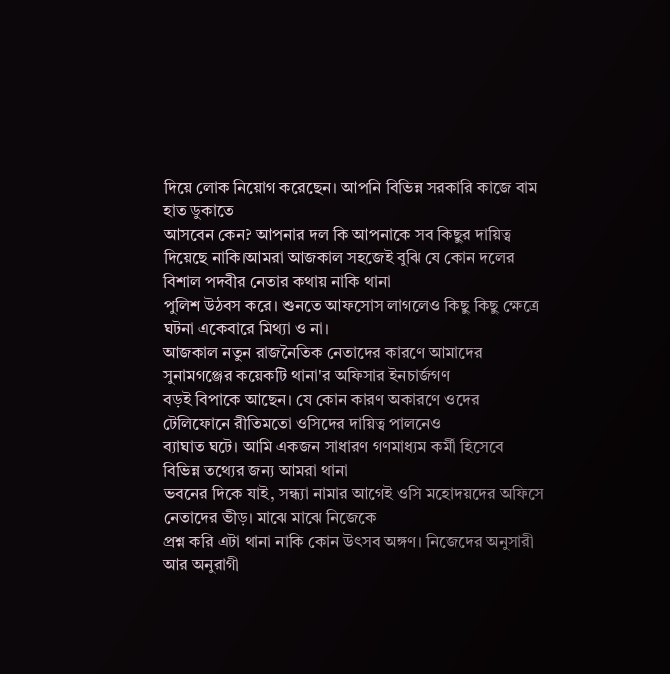দিয়ে লোক নিয়োগ করেছেন। আপনি বিভিন্ন সরকারি কাজে বাম হাত ডুকাতে
আসবেন কেন? আপনার দল কি আপনাকে সব কিছুর দায়িত্ব
দিয়েছে নাকি।আমরা আজকাল সহজেই বুঝি যে কোন দলের বিশাল পদবীর নেতার কথায় নাকি থানা
পুলিশ উঠবস করে। শুনতে আফসোস লাগলেও কিছু কিছু ক্ষেত্রে ঘটনা একেবারে মিথ্যা ও না।
আজকাল নতুন রাজনৈতিক নেতাদের কারণে আমাদের সুনামগঞ্জের কয়েকটি থানা'র অফিসার ইনচার্জগণ
বড়ই বিপাকে আছেন। যে কোন কারণ অকারণে ওদের টেলিফোনে রীতিমতো ওসিদের দায়িত্ব পালনেও
ব্যাঘাত ঘটে। আমি একজন সাধারণ গণমাধ্যম কর্মী হিসেবে বিভিন্ন তথ্যের জন্য আমরা থানা
ভবনের দিকে যাই, সন্ধ্যা নামার আগেই ওসি মহোদয়দের অফিসে নেতাদের ভীড়। মাঝে মাঝে নিজেকে
প্রশ্ন করি এটা থানা নাকি কোন উৎসব অঙ্গণ। নিজেদের অনুসারী আর অনুরাগী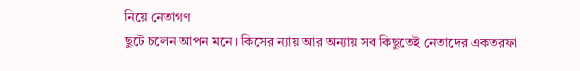নিয়ে নেতাগণ
ছুটে চলেন আপন মনে। কিসের ন্যায় আর অন্যায় সব কিছুতেই নেতাদের একতরফা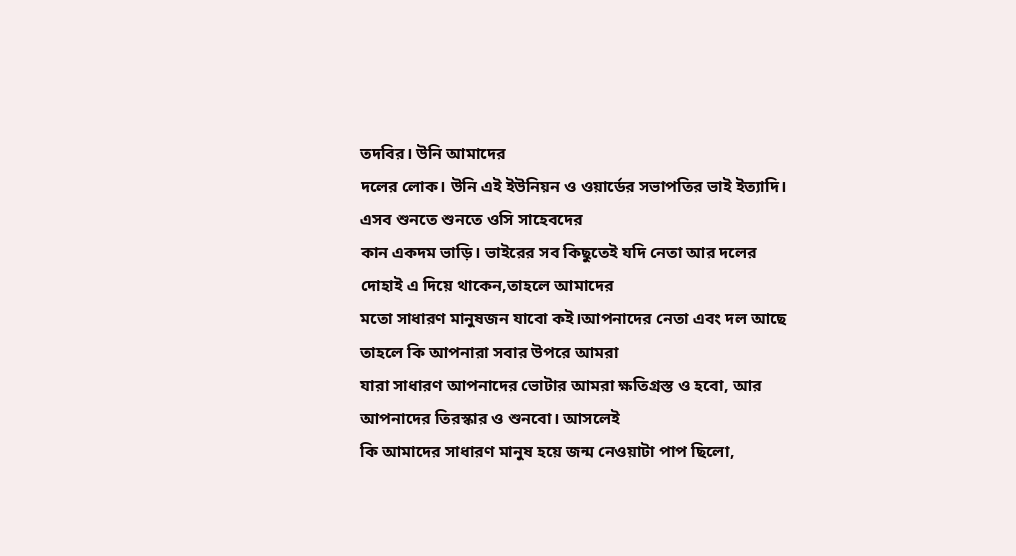তদবির। উনি আমাদের
দলের লোক। উনি এই ইউনিয়ন ও ওয়ার্ডের সভাপতির ভাই ইত্যাদি। এসব শুনতে শুনতে ওসি সাহেবদের
কান একদম ভাড়ি। ভাইরের সব কিছুতেই যদি নেতা আর দলের দোহাই এ দিয়ে থাকেন,তাহলে আমাদের
মতো সাধারণ মানুষজন যাবো কই।আপনাদের নেতা এবং দল আছে তাহলে কি আপনারা সবার উপরে আমরা
যারা সাধারণ আপনাদের ভোটার আমরা ক্ষতিগ্রস্ত ও হবো, আর আপনাদের তিরস্কার ও শুনবো। আসলেই
কি আমাদের সাধারণ মানুষ হয়ে জন্ম নেওয়াটা পাপ ছিলো,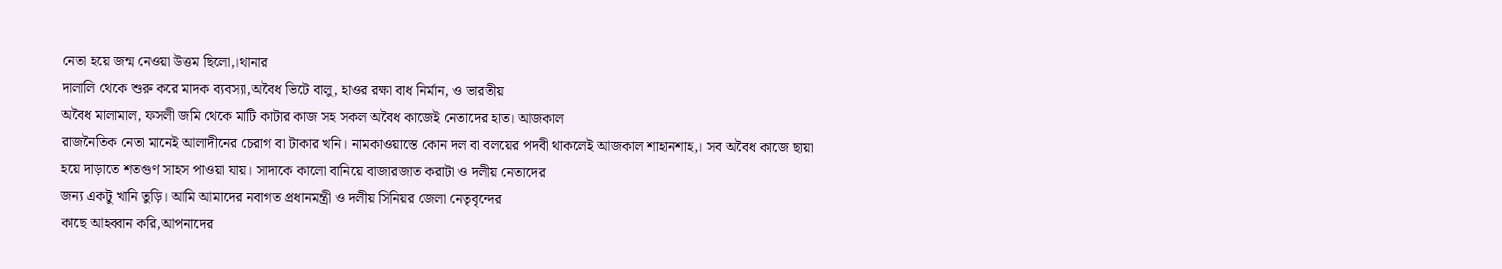নেতা হয়ে জন্ম নেওয়া উত্তম ছিলো,।থানার
দালালি থেকে শুরু করে মাদক ব্যবস্যা,অবৈধ ভিটে বালু, হাওর রক্ষা বাধ নির্মান, ও ভারতীয়
অবৈধ মালামাল, ফসলী জমি থেকে মাটি কাটার কাজ সহ সকল অবৈধ কাজেই নেতাদের হাত। আজকাল
রাজনৈতিক নেতা মানেই আলাদীনের চেরাগ বা টাকার খনি। নামকাওয়াস্তে কোন দল বা বলয়ের পদবী থাকলেই আজকাল শাহানশাহ,। সব অবৈধ কাজে ছায়া
হয়ে দাড়াতে শতগুণ সাহস পাওয়া যায়। সাদাকে কালো বানিয়ে বাজারজাত করাটা ও দলীয় নেতাদের
জন্য একটু খানি তুড়ি। আমি আমাদের নবাগত প্রধানমন্ত্রী ও দলীয় সিনিয়র জেলা নেতৃবৃন্দের
কাছে আহব্বান করি,আপনাদের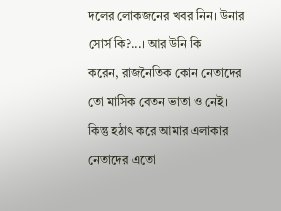দলের লোকজনের খবর নিন। উনার সোর্স কি?...। আর উনি কি
করেন, রাজনৈতিক কোন নেতাদের তো মাসিক বেতন ভাতা ও নেই। কিন্তু হঠাৎ করে আমার এলাকার
নেতাদের এতো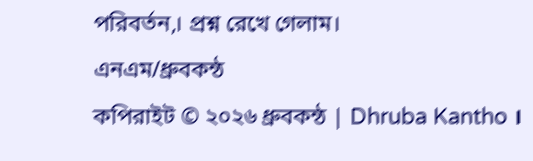পরিবর্তন,। প্রশ্ন রেখে গেলাম।
এনএম/ধ্রুবকন্ঠ
কপিরাইট © ২০২৬ ধ্রুবকন্ঠ | Dhruba Kantho ।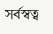সর্বস্বত্ব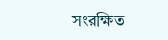সংরক্ষিত